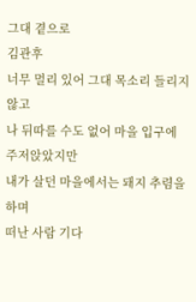그대 곁으로
김관후
너무 멀리 있어 그대 목소리 들리지 않고
나 뒤따를 수도 없어 마을 입구에 주저앉았지만
내가 살던 마을에서는 돼지 추렴을 하며
떠난 사람 기다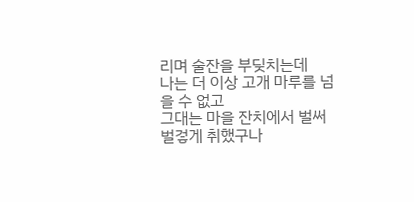리며 술잔을 부딪치는데
나는 더 이상 고개 마루를 넘을 수 없고
그대는 마을 잔치에서 벌써 벌겋게 취했구나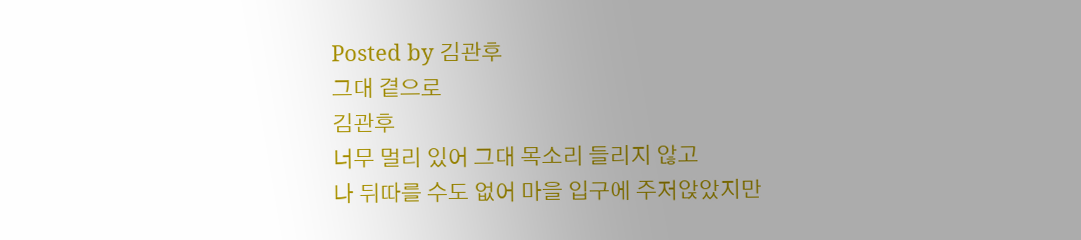Posted by 김관후
그대 곁으로
김관후
너무 멀리 있어 그대 목소리 들리지 않고
나 뒤따를 수도 없어 마을 입구에 주저앉았지만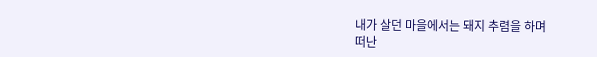내가 살던 마을에서는 돼지 추렴을 하며
떠난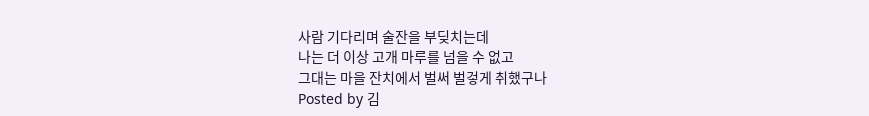사람 기다리며 술잔을 부딪치는데
나는 더 이상 고개 마루를 넘을 수 없고
그대는 마을 잔치에서 벌써 벌겋게 취했구나
Posted by 김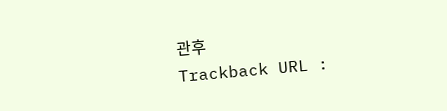관후
Trackback URL :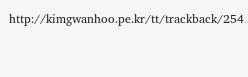http://kimgwanhoo.pe.kr/tt/trackback/254